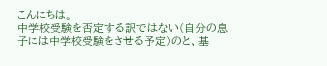こんにちは。
中学校受験を否定する訳ではない(自分の息子には中学校受験をさせる予定)のと、基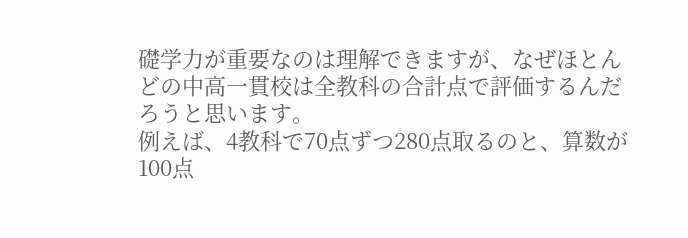礎学力が重要なのは理解できますが、なぜほとんどの中高一貫校は全教科の合計点で評価するんだろうと思います。
例えば、4教科で70点ずつ280点取るのと、算数が100点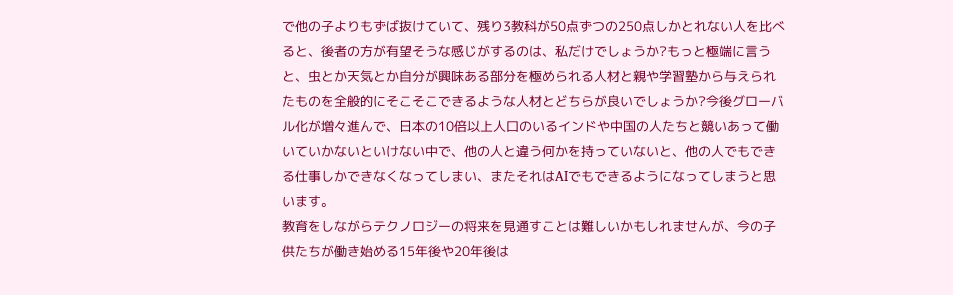で他の子よりもずば抜けていて、残り3教科が50点ずつの250点しかとれない人を比べると、後者の方が有望そうな感じがするのは、私だけでしょうか?もっと極端に言うと、虫とか天気とか自分が興味ある部分を極められる人材と親や学習塾から与えられたものを全般的にそこそこできるような人材とどちらが良いでしょうか?今後グローバル化が増々進んで、日本の10倍以上人口のいるインドや中国の人たちと競いあって働いていかないといけない中で、他の人と違う何かを持っていないと、他の人でもできる仕事しかできなくなってしまい、またそれはAIでもできるようになってしまうと思います。
教育をしながらテクノロジーの将来を見通すことは難しいかもしれませんが、今の子供たちが働き始める15年後や20年後は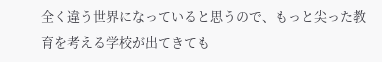全く違う世界になっていると思うので、もっと尖った教育を考える学校が出てきても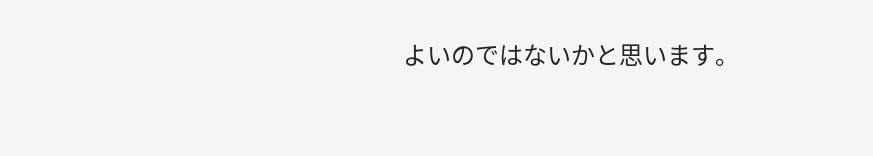よいのではないかと思います。